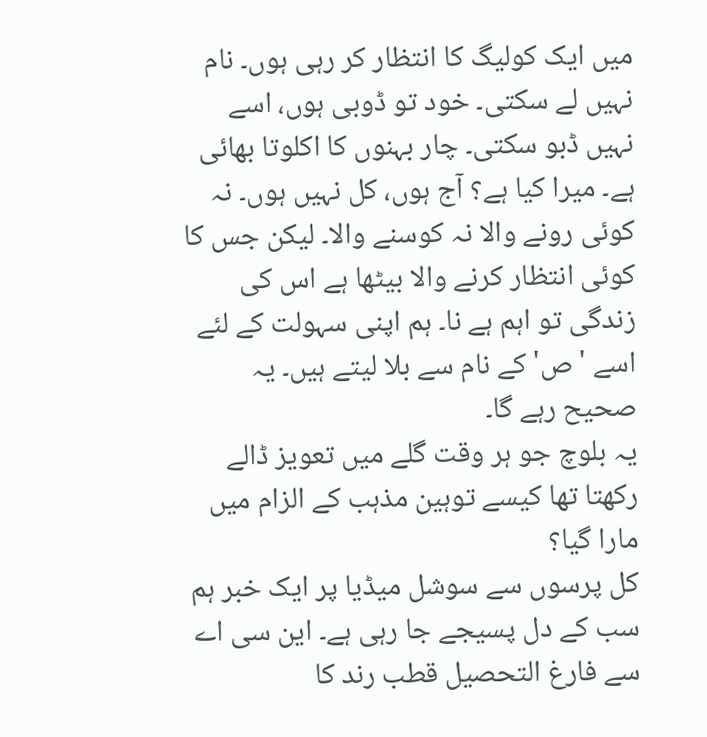میں ایک کولیگ کا انتظار کر رہی ہوں۔ نام نہیں لے سکتی۔ خود تو ڈوبی ہوں، اسے نہیں ڈبو سکتی۔ چار بہنوں کا اکلوتا بھائی ہے۔ میرا کیا ہے؟ آج ہوں، کل نہیں ہوں۔ نہ کوئی رونے والا نہ کوسنے والا۔ لیکن جس کا کوئی انتظار کرنے والا بیٹھا ہے اس کی زندگی تو اہم ہے نا۔ ہم اپنی سہولت کے لئے اسے 'ص' کے نام سے بلا لیتے ہیں۔ یہ صحیح رہے گا۔
یہ بلوچ جو ہر وقت گلے میں تعویز ڈالے رکھتا تھا کیسے توہین مذہب کے الزام میں مارا گیا؟
کل پرسوں سے سوشل میڈیا پر ایک خبر ہم سب کے دل پسیجے جا رہی ہے۔ این سی اے سے فارغ التحصیل قطب رند کا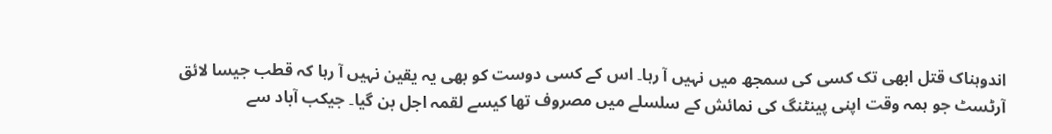اندوہناک قتل ابھی تک کسی کی سمجھ میں نہیں آ رہا۔ اس کے کسی دوست کو بھی یہ یقین نہیں آ رہا کہ قطب جیسا لائق آرٹسٹ جو ہمہ وقت اپنی پینٹنگ کی نمائش کے سلسلے میں مصروف تھا کیسے لقمہ اجل بن گیا۔ جیکب آباد سے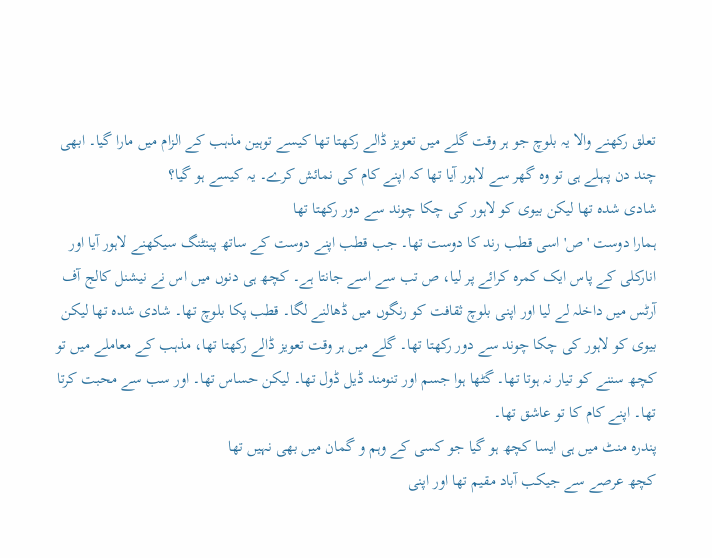تعلق رکھنے والا یہ بلوچ جو ہر وقت گلے میں تعویز ڈالے رکھتا تھا کیسے توہین مذہب کے الزام میں مارا گیا۔ ابھی چند دن پہلے ہی تو وہ گھر سے لاہور آیا تھا کہ اپنے کام کی نمائش کرے۔ یہ کیسے ہو گیا؟
شادی شدہ تھا لیکن بیوی کو لاہور کی چکا چوند سے دور رکھتا تھا
ہمارا دوست 'ص' اسی قطب رند کا دوست تھا۔ جب قطب اپنے دوست کے ساتھ پینٹنگ سیکھنے لاہور آیا اور انارکلی کے پاس ایک کمرہ کرائے پر لیا، ص تب سے اسے جانتا ہے۔ کچھ ہی دنوں میں اس نے نیشنل کالج آف آرٹس میں داخلہ لے لیا اور اپنی بلوچ ثقافت کو رنگوں میں ڈھالنے لگا۔ قطب پکا بلوچ تھا۔ شادی شدہ تھا لیکن بیوی کو لاہور کی چکا چوند سے دور رکھتا تھا۔ گلے میں ہر وقت تعویز ڈالے رکھتا تھا، مذہب کے معاملے میں تو کچھ سننے کو تیار نہ ہوتا تھا۔ گٹھا ہوا جسم اور تنومند ڈیل ڈول تھا۔ لیکن حساس تھا۔ اور سب سے محبت کرتا تھا۔ اپنے کام کا تو عاشق تھا۔
پندرہ منٹ میں ہی ایسا کچھ ہو گیا جو کسی کے وہم و گمان میں بھی نہیں تھا
کچھ عرصے سے جیکب آباد مقیم تھا اور اپنی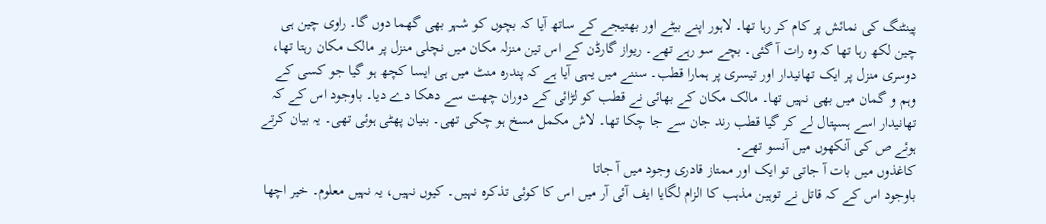پینٹنگ کی نمائش پر کام کر رہا تھا۔ لاہور اپنے بیٹے اور بھتیجے کے ساتھ آیا کہ بچوں کو شہر بھی گھما دوں گا۔ راوی چین ہی چین لکھ رہا تھا کہ وہ رات آ گئی۔ بچے سو رہے تھے۔ ریواز گارڈن کے اس تین منزلہ مکان میں نچلی منزل پر مالک مکان رہتا تھا، دوسری منزل پر ایک تھانیدار اور تیسری پر ہمارا قطب۔ سننے میں یہی آیا ہے کہ پندرہ منٹ میں ہی ایسا کچھ ہو گیا جو کسی کے وہم و گمان میں بھی نہیں تھا۔ مالک مکان کے بھائی نے قطب کو لڑائی کے دوران چھت سے دھکا دے دیا۔ باوجود اس کے کہ تھانیدار اسے ہسپتال لے کر گیا قطب رند جان سے جا چکا تھا۔ لاش مکمل مسخ ہو چکی تھی۔ بنیان پھٹی ہوئی تھی۔ یہ بیان کرتے ہوئے ص کی آنکھوں میں آنسو تھے۔
کاغذوں میں بات آ جاتی تو ایک اور ممتاز قادری وجود میں آ جاتا
باوجود اس کے کہ قاتل نے توہین مذہب کا الزام لگایا ایف آئی آر میں اس کا کوئی تذکرہ نہیں۔ کیوں نہیں، یہ نہیں معلوم۔ خیر اچھا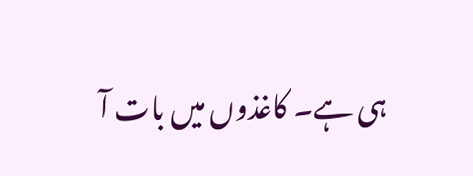ہی ہے۔ کاغذوں میں بات آ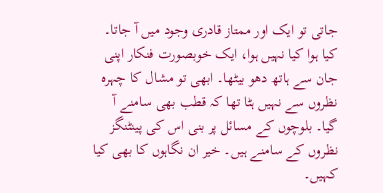جاتی تو ایک اور ممتاز قادری وجود میں آ جاتا۔
کیا ہوا کیا نہیں ہوا، ایک خوبصورت فنکار اپنی جان سے ہاتھ دھو بیٹھا۔ ابھی تو مشال کا چہرہ نظروں سے نہیں ہٹا تھا کہ قطب بھی سامنے آ گیا۔ بلوچوں کے مسائل پر بنی اس کی پینٹنگز نظروں کے سامنے ہیں۔ خیر ان نگاہوں کا بھی کیا کہیں۔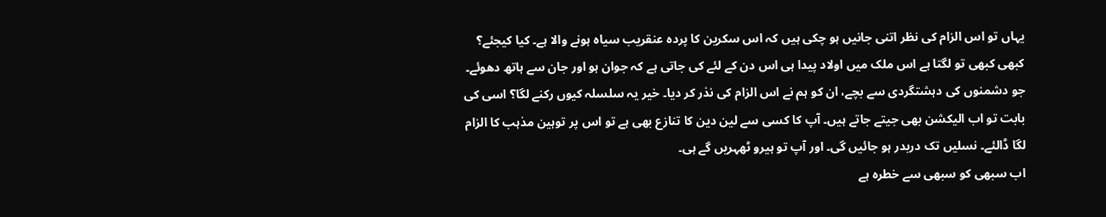یہاں تو اس الزام کی نظر اتنی جانیں ہو چکی ہیں کہ اس سکرین کا پردہ عنقریب سیاہ ہونے والا ہے۔ کیا کیجئے؟ کبھی کبھی تو لگتا ہے اس ملک میں اولاد پیدا ہی اس دن کے لئے کی جاتی ہے کہ جوان ہو اور جان سے ہاتھ دھوئے۔ جو دشمنوں کی دہشتگردی سے بچے، ان کو ہم نے اس الزام کی نذر کر دیا۔ خیر یہ سلسلہ کیوں رکنے لگا؟ اسی کی بابت تو اب الیکشن بھی جیتے جاتے ہیں۔ آپ کا کسی سے لین دین کا تنازع بھی ہے تو اس پر توہین مذہب کا الزام لگا ڈالئے۔ نسلیں تک دربدر ہو جائیں گی۔ اور آپ تو ہیرو ٹھہریں گے ہی۔
اب سبھی کو سبھی سے خطرہ ہے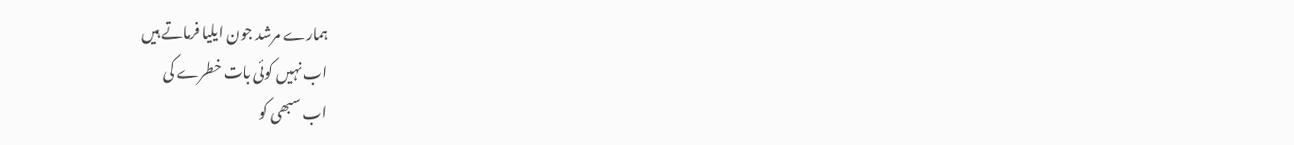ہمارے مرشد جون ایلیا فرماتے ہیں
اب نہیں کوئی بات خطرے کی
اب سبھی کو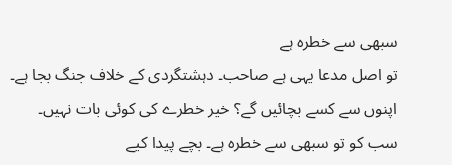سبھی سے خطرہ ہے
تو اصل مدعا یہی ہے صاحب۔ دہشتگردی کے خلاف جنگ بجا ہے۔ اپنوں سے کسے بچائیں گے؟ خیر خطرے کی کوئی بات نہیں۔ سب کو تو سبھی سے خطرہ ہے۔ بچے پیدا کیے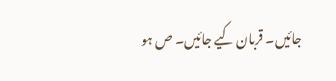جائیں۔ قربان کیے جائیں۔ ص ہو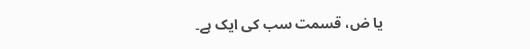یا ض، قسمت سب کی ایک ہے۔